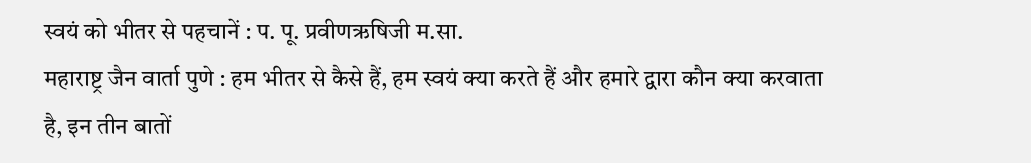स्वयं को भीतर से पहचानें : प. पू. प्रवीणऋषिजी म.सा.
महाराष्ट्र जैन वार्ता पुणे : हम भीतर से कैसे हैं, हम स्वयं क्या करते हैं और हमारे द्वारा कौन क्या करवाता है, इन तीन बातों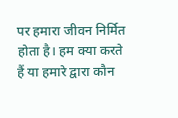पर हमारा जीवन निर्मित होता है। हम क्या करते हैं या हमारे द्वारा कौन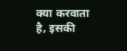क्या करवाता है, इसकी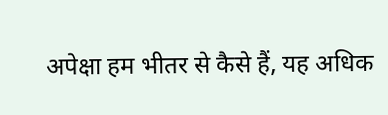अपेक्षा हम भीतर से कैसे हैं, यह अधिक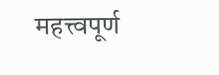महत्त्वपूर्ण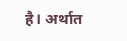है। अर्थात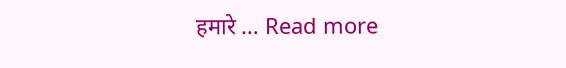हमारे … Read more